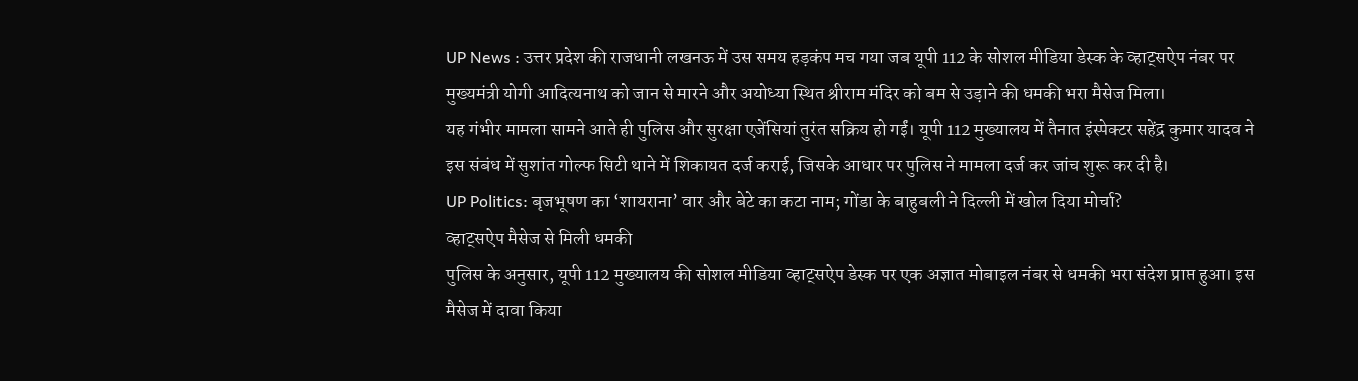UP News : उत्तर प्रदेश की राजधानी लखनऊ में उस समय हड़कंप मच गया जब यूपी 112 के सोशल मीडिया डेस्क के व्हाट्सऐप नंबर पर मुख्यमंत्री योगी आदित्यनाथ को जान से मारने और अयोध्या स्थित श्रीराम मंदिर को बम से उड़ाने की धमकी भरा मैसेज मिला।
यह गंभीर मामला सामने आते ही पुलिस और सुरक्षा एजेंसियां तुरंत सक्रिय हो गईं। यूपी 112 मुख्यालय में तैनात इंस्पेक्टर सहेंद्र कुमार यादव ने इस संबंध में सुशांत गोल्फ सिटी थाने में शिकायत दर्ज कराई, जिसके आधार पर पुलिस ने मामला दर्ज कर जांच शुरू कर दी है।
UP Politics: बृजभूषण का ‘शायराना’ वार और बेटे का कटा नाम; गोंडा के बाहुबली ने दिल्ली में खोल दिया मोर्चा?
व्हाट्सऐप मैसेज से मिली धमकी
पुलिस के अनुसार, यूपी 112 मुख्यालय की सोशल मीडिया व्हाट्सऐप डेस्क पर एक अज्ञात मोबाइल नंबर से धमकी भरा संदेश प्राप्त हुआ। इस मैसेज में दावा किया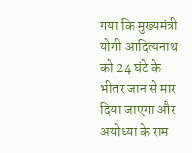गया कि मुख्यमंत्री योगी आदित्यनाथ को 24 घंटे के भीतर जान से मार दिया जाएगा और अयोध्या के राम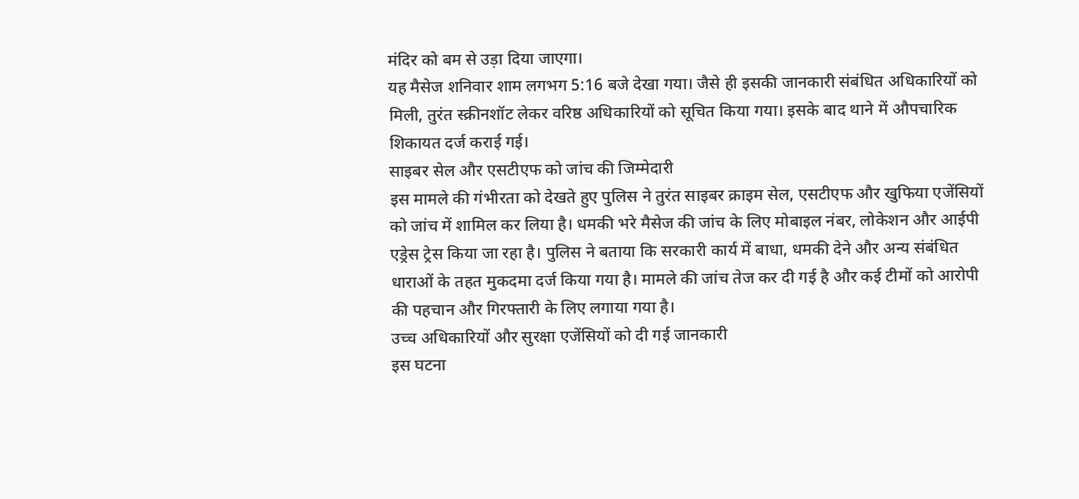मंदिर को बम से उड़ा दिया जाएगा।
यह मैसेज शनिवार शाम लगभग 5:16 बजे देखा गया। जैसे ही इसकी जानकारी संबंधित अधिकारियों को मिली, तुरंत स्क्रीनशॉट लेकर वरिष्ठ अधिकारियों को सूचित किया गया। इसके बाद थाने में औपचारिक शिकायत दर्ज कराई गई।
साइबर सेल और एसटीएफ को जांच की जिम्मेदारी
इस मामले की गंभीरता को देखते हुए पुलिस ने तुरंत साइबर क्राइम सेल, एसटीएफ और खुफिया एजेंसियों को जांच में शामिल कर लिया है। धमकी भरे मैसेज की जांच के लिए मोबाइल नंबर, लोकेशन और आईपी एड्रेस ट्रेस किया जा रहा है। पुलिस ने बताया कि सरकारी कार्य में बाधा, धमकी देने और अन्य संबंधित धाराओं के तहत मुकदमा दर्ज किया गया है। मामले की जांच तेज कर दी गई है और कई टीमों को आरोपी की पहचान और गिरफ्तारी के लिए लगाया गया है।
उच्च अधिकारियों और सुरक्षा एजेंसियों को दी गई जानकारी
इस घटना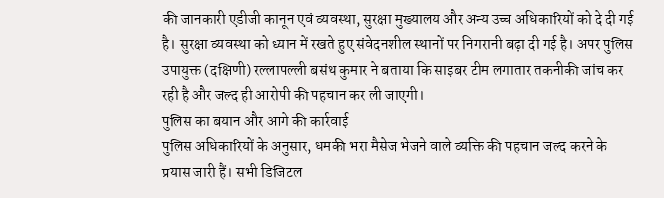की जानकारी एडीजी कानून एवं व्यवस्था, सुरक्षा मुख्यालय और अन्य उच्च अधिकारियों को दे दी गई है। सुरक्षा व्यवस्था को ध्यान में रखते हुए संवेदनशील स्थानों पर निगरानी बढ़ा दी गई है। अपर पुलिस उपायुक्त (दक्षिणी) रल्लापल्ली बसंथ कुमार ने बताया कि साइबर टीम लगातार तकनीकी जांच कर रही है और जल्द ही आरोपी की पहचान कर ली जाएगी।
पुलिस का बयान और आगे की कार्रवाई
पुलिस अधिकारियों के अनुसार, धमकी भरा मैसेज भेजने वाले व्यक्ति की पहचान जल्द करने के प्रयास जारी हैं। सभी डिजिटल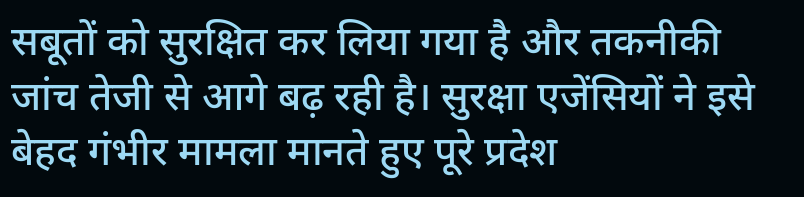सबूतों को सुरक्षित कर लिया गया है और तकनीकी जांच तेजी से आगे बढ़ रही है। सुरक्षा एजेंसियों ने इसे बेहद गंभीर मामला मानते हुए पूरे प्रदेश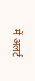में अलर्ट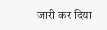जारी कर दिया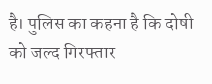है। पुलिस का कहना है कि दोषी को जल्द गिरफ्तार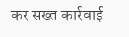कर सख्त कार्रवाई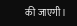की जाएगी।